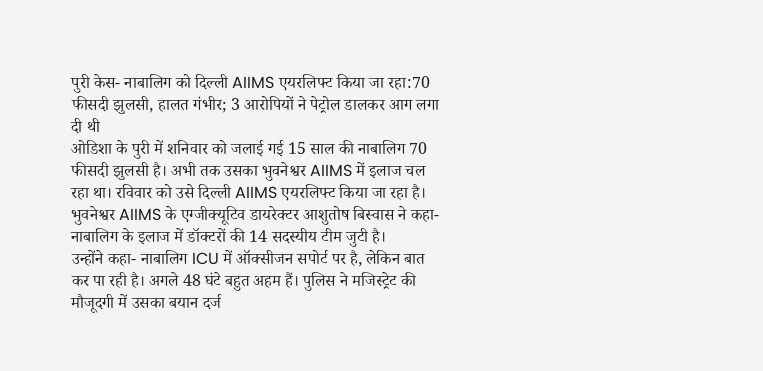पुरी केस- नाबालिग को दिल्ली AIIMS एयरलिफ्ट किया जा रहा:70 फीसदी झुलसी, हालत गंभीर; 3 आरोपियों ने पेट्रोल डालकर आग लगा दी थी
ओडिशा के पुरी में शनिवार को जलाई गई 15 साल की नाबालिग 70 फीसदी झुलसी है। अभी तक उसका भुवनेश्वर AIIMS में इलाज चल रहा था। रविवार को उसे दिल्ली AIIMS एयरलिफ्ट किया जा रहा है।
भुवनेश्वर AIIMS के एग्जीक्यूटिव डायरेक्टर आशुतोष बिस्वास ने कहा- नाबालिग के इलाज में डॉक्टरों की 14 सदस्यीय टीम जुटी है।
उन्होंने कहा- नाबालिग ICU में ऑक्सीजन सपोर्ट पर है, लेकिन बात कर पा रही है। अगले 48 घंटे बहुत अहम हैं। पुलिस ने मजिस्ट्रेट की मौजूदगी में उसका बयान दर्ज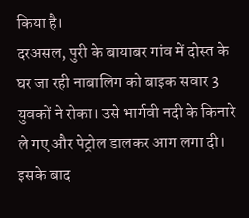किया है।
दरअसल, पुरी के बायाबर गांव में दोस्त के घर जा रही नाबालिग को बाइक सवार 3 युवकों ने रोका। उसे भार्गवी नदी के किनारे ले गए और पेट्रोल डालकर आग लगा दी। इसके बाद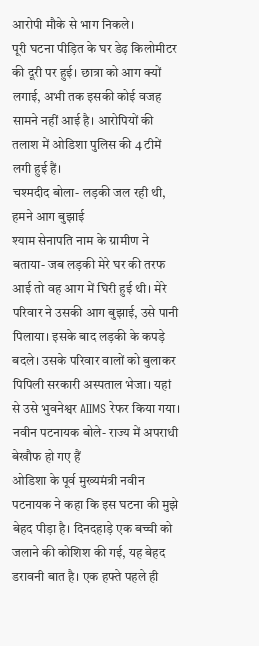आरोपी मौके से भाग निकले।
पूरी घटना पीड़ित के घर डेढ़ किलोमीटर की दूरी पर हुई। छात्रा को आग क्यों लगाई, अभी तक इसकी कोई वजह सामने नहीं आई है। आरोपियों की तलाश में ओडिशा पुलिस की 4 टीमें लगी हुई हैं।
चश्मदीद बोला- लड़की जल रही थी, हमने आग बुझाई
श्याम सेनापति नाम के ग्रामीण ने बताया- जब लड़की मेरे घर की तरफ आई तो वह आग में घिरी हुई थी। मेरे परिवार ने उसकी आग बुझाई, उसे पानी पिलाया। इसके बाद लड़की के कपड़े बदले। उसके परिवार वालों को बुलाकर पिपिली सरकारी अस्पताल भेजा। यहां से उसे भुवनेश्वर AIIMS रेफर किया गया।
नवीन पटनायक बोले- राज्य में अपराधी बेखौफ हो गए हैं
ओडिशा के पूर्व मुख्यमंत्री नवीन पटनायक ने कहा कि इस घटना की मुझे बेहद पीड़ा है। दिनदहाड़े एक बच्ची को जलाने की कोशिश की गई, यह बेहद डरावनी बात है। एक हफ्ते पहले ही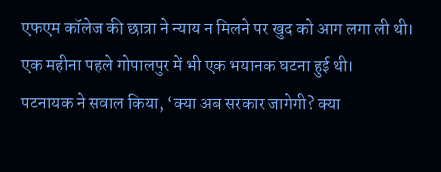एफएम कॉलेज की छात्रा ने न्याय न मिलने पर खुद को आग लगा ली थी। एक महीना पहले गोपालपुर में भी एक भयानक घटना हुई थी।
पटनायक ने सवाल किया, ‘क्या अब सरकार जागेगी? क्या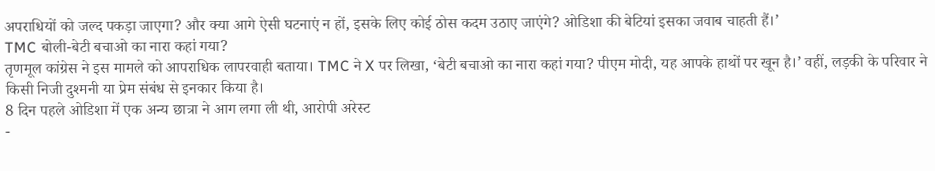अपराधियों को जल्द पकड़ा जाएगा? और क्या आगे ऐसी घटनाएं न हों, इसके लिए कोई ठोस कदम उठाए जाएंगे? ओडिशा की बेटियां इसका जवाब चाहती हैं।’
TMC बोली-बेटी बचाओ का नारा कहां गया?
तृणमूल कांग्रेस ने इस मामले को आपराधिक लापरवाही बताया। TMC ने X पर लिखा, ‘बेटी बचाओ का नारा कहां गया? पीएम मोदी, यह आपके हाथों पर खून है।’ वहीं, लड़की के परिवार ने किसी निजी दुश्मनी या प्रेम संबंध से इनकार किया है।
8 दिन पहले ओडिशा में एक अन्य छात्रा ने आग लगा ली थी, आरोपी अरेस्ट
-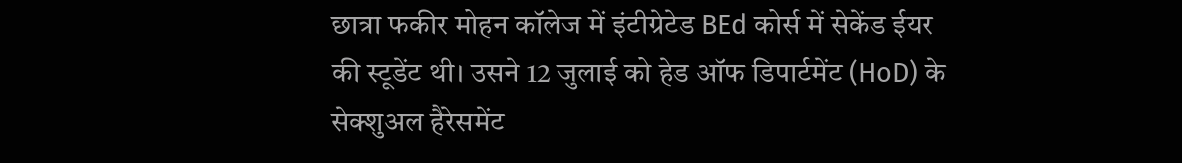छात्रा फकीर मोहन कॉलेज में इंटीग्रेटेड BEd कोर्स में सेकेंड ईयर की स्टूडेंट थी। उसने 12 जुलाई को हेड ऑफ डिपार्टमेंट (HoD) के सेक्शुअल हैरेसमेंट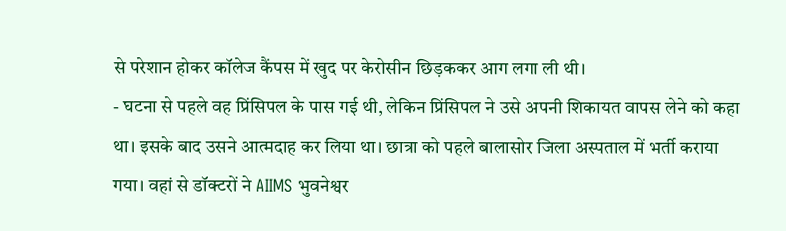से परेशान होकर कॉलेज कैंपस में खुद पर केरोसीन छिड़ककर आग लगा ली थी।
- घटना से पहले वह प्रिंसिपल के पास गई थी, लेकिन प्रिंसिपल ने उसे अपनी शिकायत वापस लेने को कहा था। इसके बाद उसने आत्मदाह कर लिया था। छात्रा को पहले बालासोर जिला अस्पताल में भर्ती कराया गया। वहां से डॉक्टरों ने AIIMS भुवनेश्वर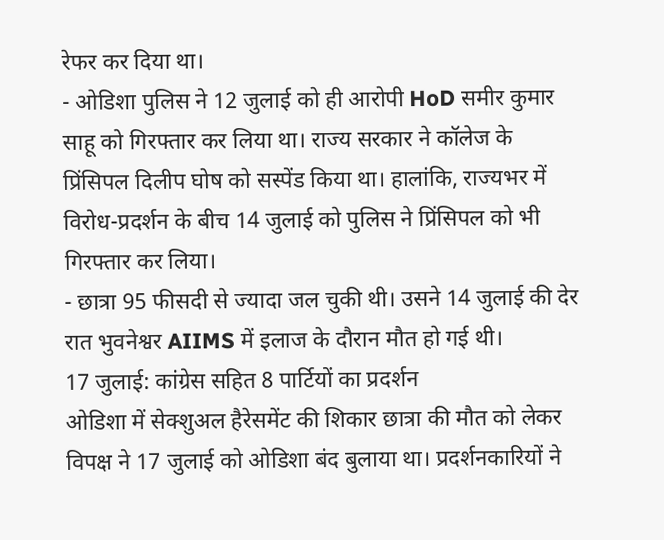रेफर कर दिया था।
- ओडिशा पुलिस ने 12 जुलाई को ही आरोपी HoD समीर कुमार साहू को गिरफ्तार कर लिया था। राज्य सरकार ने कॉलेज के प्रिंसिपल दिलीप घोष को सस्पेंड किया था। हालांकि, राज्यभर में विरोध-प्रदर्शन के बीच 14 जुलाई को पुलिस ने प्रिंसिपल को भी गिरफ्तार कर लिया।
- छात्रा 95 फीसदी से ज्यादा जल चुकी थी। उसने 14 जुलाई की देर रात भुवनेश्वर AIIMS में इलाज के दौरान मौत हो गई थी।
17 जुलाई: कांग्रेस सहित 8 पार्टियों का प्रदर्शन
ओडिशा में सेक्शुअल हैरेसमेंट की शिकार छात्रा की मौत को लेकर विपक्ष ने 17 जुलाई को ओडिशा बंद बुलाया था। प्रदर्शनकारियों ने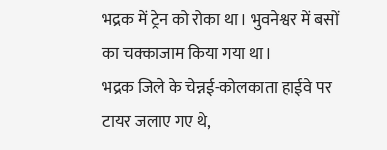भद्रक में ट्रेन को रोका था। भुवनेश्वर में बसों का चक्काजाम किया गया था।
भद्रक जिले के चेन्नई-कोलकाता हाईवे पर टायर जलाए गए थे,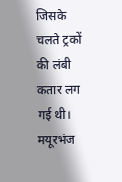जिसके चलते ट्रकों की लंबी कतार लग गई थी। मयूरभंज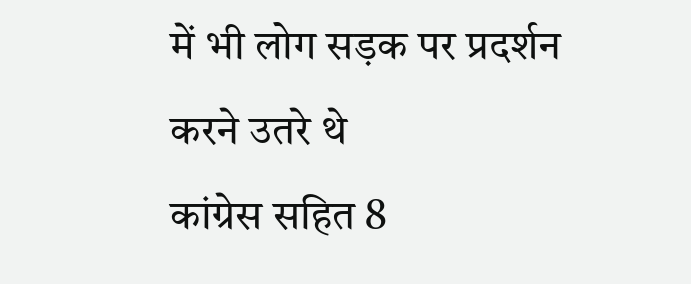में भी लोग सड़क पर प्रदर्शन करने उतरे थे
कांग्रेस सहित 8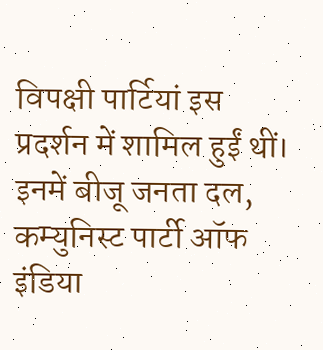विपक्षी पार्टियां इस प्रदर्शन में शामिल हुईं थीं। इनमें बीजू जनता दल, कम्युनिस्ट पार्टी ऑफ इंडिया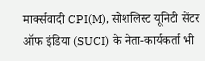मार्क्सवादी CPI(M), सोशलिस्ट यूनिटी सेंटर ऑफ इंडिया (SUCI) के नेता-कार्यकर्ता भी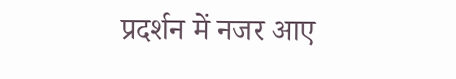प्रदर्शन में नजर आए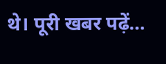थे। पूरी खबर पढ़ें…